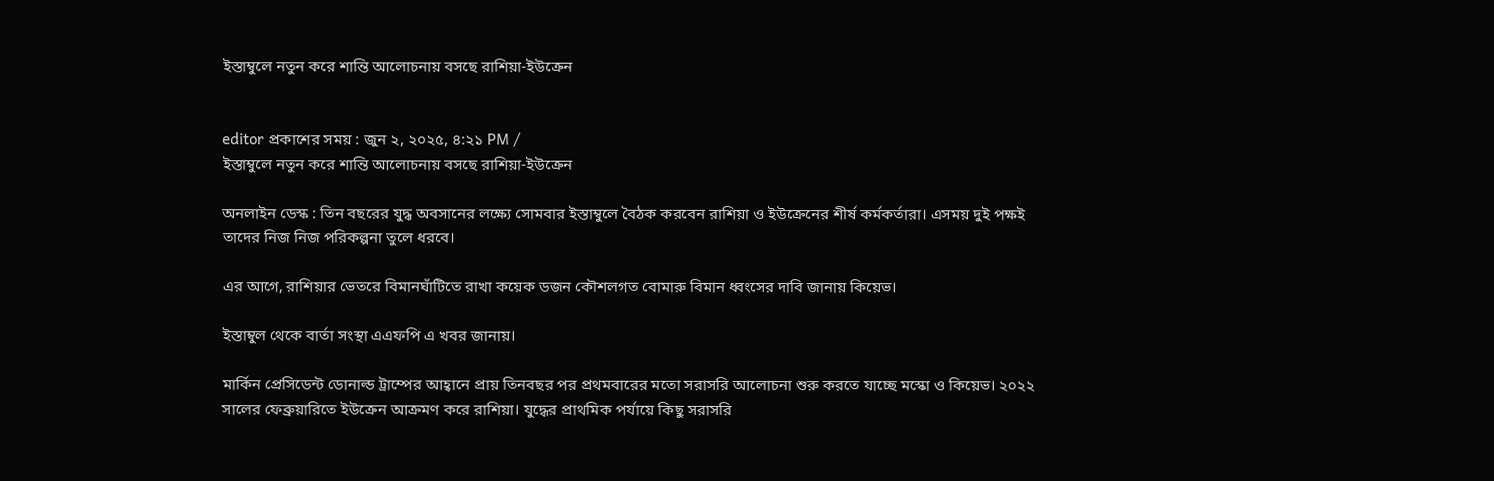ইস্তাম্বুলে নতুন করে শান্তি আলোচনায় বসছে রাশিয়া-ইউক্রেন


editor প্রকাশের সময় : জুন ২, ২০২৫, ৪:২১ PM /
ইস্তাম্বুলে নতুন করে শান্তি আলোচনায় বসছে রাশিয়া-ইউক্রেন

অনলাইন ডেস্ক : তিন বছরের যুদ্ধ অবসানের লক্ষ্যে সোমবার ইস্তাম্বুলে বৈঠক করবেন রাশিয়া ও ইউক্রেনের শীর্ষ কর্মকর্তারা। এসময় দুই পক্ষই তাদের নিজ নিজ পরিকল্পনা তুলে ধরবে।

এর আগে, রাশিয়ার ভেতরে বিমানঘাঁটিতে রাখা কয়েক ডজন কৌশলগত বোমারু বিমান ধ্বংসের দাবি জানায় কিয়েভ।

ইস্তাম্বুল থেকে বার্তা সংস্থা এএফপি এ খবর জানায়।

মার্কিন প্রেসিডেন্ট ডোনাল্ড ট্রাম্পের আহ্বানে প্রায় তিনবছর পর প্রথমবারের মতো সরাসরি আলোচনা শুরু করতে যাচ্ছে মস্কো ও কিয়েভ। ২০২২ সালের ফেব্রুয়ারিতে ইউক্রেন আক্রমণ করে রাশিয়া। যুদ্ধের প্রাথমিক পর্যায়ে কিছু সরাসরি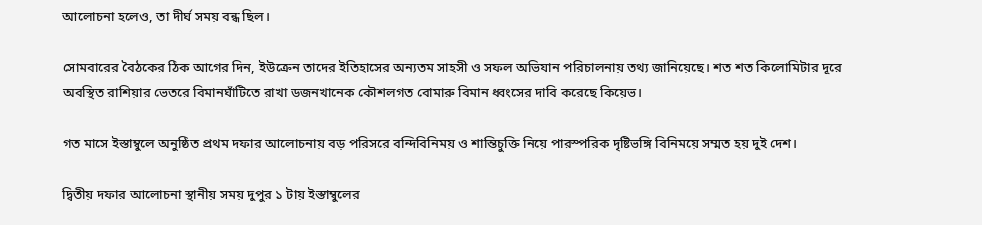আলোচনা হলেও, তা দীর্ঘ সময় বন্ধ ছিল।

সোমবারের বৈঠকের ঠিক আগের দিন, ইউক্রেন তাদের ইতিহাসের অন্যতম সাহসী ও সফল অভিযান পরিচালনায় তথ্য জানিয়েছে। শত শত কিলোমিটার দূরে অবস্থিত রাশিয়ার ভেতরে বিমানঘাঁটিতে রাখা ডজনখানেক কৌশলগত বোমারু বিমান ধ্বংসের দাবি করেছে কিয়েভ।

গত মাসে ইস্তাম্বুলে অনুষ্ঠিত প্রথম দফার আলোচনায় বড় পরিসরে বন্দিবিনিময় ও শান্তিচুক্তি নিয়ে পারস্পরিক দৃষ্টিভঙ্গি বিনিময়ে সম্মত হয় দুই দেশ।

দ্বিতীয় দফার আলোচনা স্থানীয় সময় দুপুর ১ টায় ইস্তাম্বুলের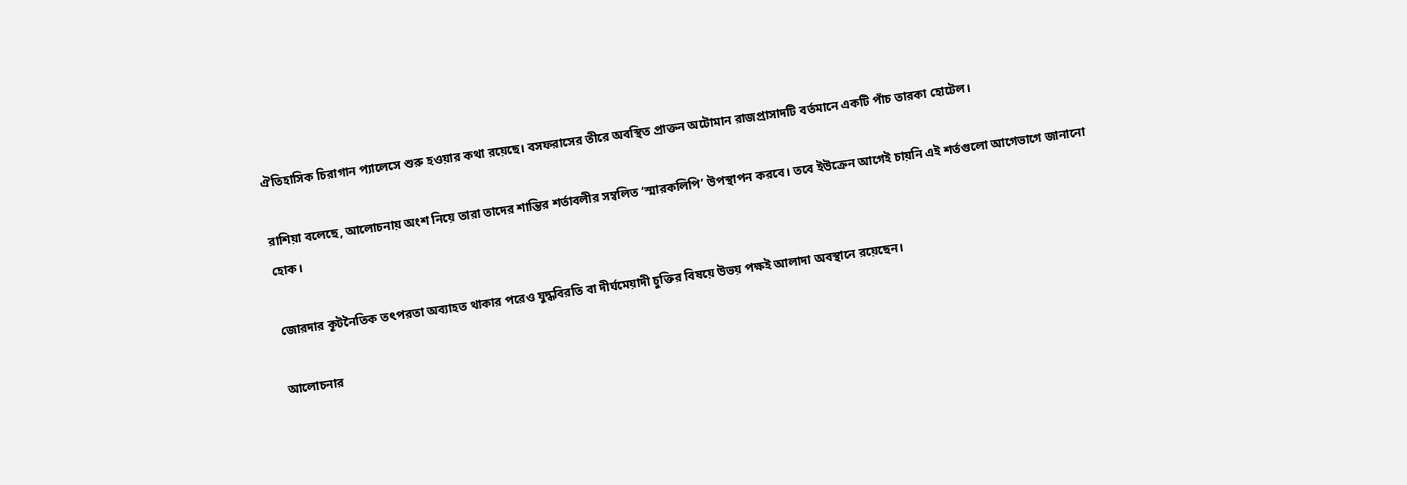ঐতিহাসিক চিরাগান প্যালেসে শুরু হওয়ার কথা রয়েছে। বসফরাসের তীরে অবস্থিত প্রাক্তন অটোমান রাজপ্রাসাদটি বর্তমানে একটি পাঁচ তারকা হোটেল।

রাশিয়া বলেছে, আলোচনায় অংশ নিয়ে তারা তাদের শান্তির শর্তাবলীর সম্বলিত ‘স্মারকলিপি’ উপস্থাপন করবে। তবে ইউক্রেন আগেই চায়নি এই শর্তগুলো আগেভাগে জানানো হোক।

জোরদার কূটনৈতিক তৎপরতা অব্যাহত থাকার পরেও যুদ্ধবিরতি বা দীর্ঘমেয়াদী চুক্তির বিষয়ে উভয় পক্ষই আলাদা অবস্থানে রয়েছেন।

আলোচনার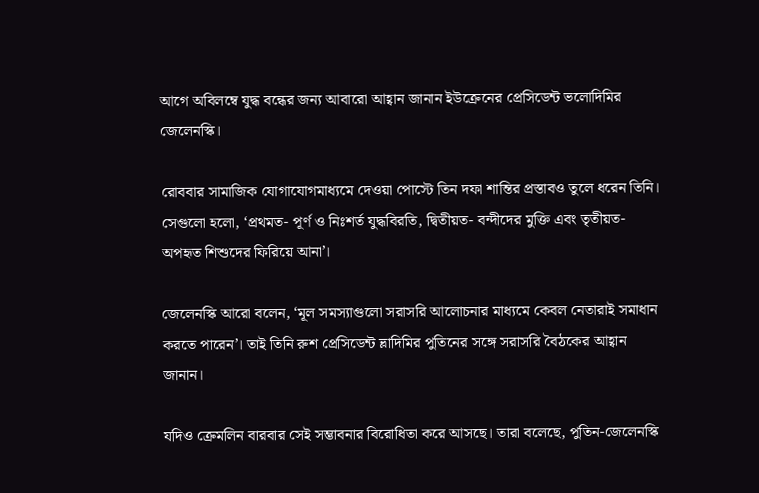আগে অবিলম্বে যুদ্ধ বন্ধের জন্য আবারো আহ্বান জানান ইউক্রেনের প্রেসিডেন্ট ভলোদিমির জেলেনস্কি।

রোববার সামাজিক যোগাযোগমাধ্যমে দেওয়া পোস্টে তিন দফা শান্তির প্রস্তাবও তুলে ধরেন তিনি। সেগুলো হলো, ‘প্রথমত- পূর্ণ ও নিঃশর্ত যুদ্ধবিরতি, দ্বিতীয়ত- বন্দীদের মুক্তি এবং তৃতীয়ত- অপহৃত শিশুদের ফিরিয়ে আনা’।

জেলেনস্কি আরো বলেন, ‘মূল সমস্যাগুলো সরাসরি আলোচনার মাধ্যমে কেবল নেতারাই সমাধান করতে পারেন’। তাই তিনি রুশ প্রেসিডেন্ট ভ্লাদিমির পুতিনের সঙ্গে সরাসরি বৈঠকের আহ্বান জানান।

যদিও ক্রেমলিন বারবার সেই সম্ভাবনার বিরোধিতা করে আসছে। তারা বলেছে, পুতিন-জেলেনস্কি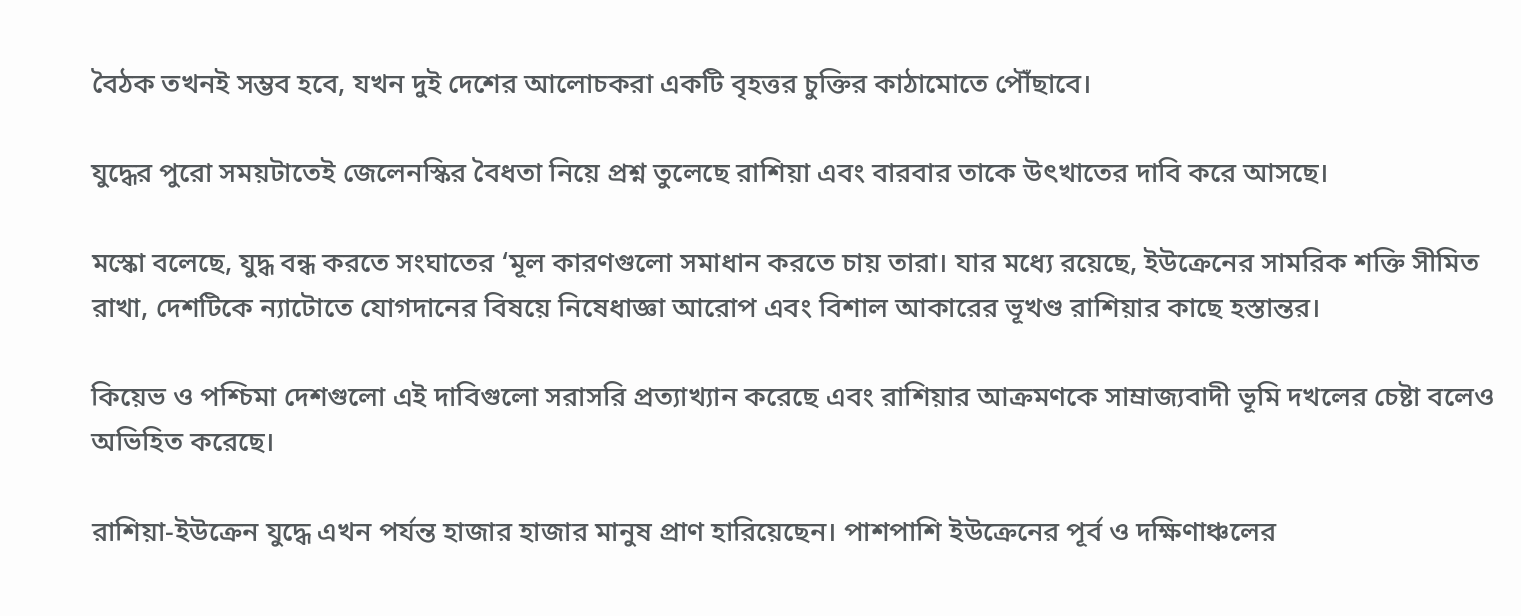বৈঠক তখনই সম্ভব হবে, যখন দুই দেশের আলোচকরা একটি বৃহত্তর চুক্তির কাঠামোতে পৌঁছাবে।

যুদ্ধের পুরো সময়টাতেই জেলেনস্কির বৈধতা নিয়ে প্রশ্ন তুলেছে রাশিয়া এবং বারবার তাকে উৎখাতের দাবি করে আসছে।

মস্কো বলেছে, যুদ্ধ বন্ধ করতে সংঘাতের ‘মূল কারণগুলো সমাধান করতে চায় তারা। যার মধ্যে রয়েছে, ইউক্রেনের সামরিক শক্তি সীমিত রাখা, দেশটিকে ন্যাটোতে যোগদানের বিষয়ে নিষেধাজ্ঞা আরোপ এবং বিশাল আকারের ভূখণ্ড রাশিয়ার কাছে হস্তান্তর।

কিয়েভ ও পশ্চিমা দেশগুলো এই দাবিগুলো সরাসরি প্রত্যাখ্যান করেছে এবং রাশিয়ার আক্রমণকে সাম্রাজ্যবাদী ভূমি দখলের চেষ্টা বলেও অভিহিত করেছে।

রাশিয়া-ইউক্রেন যুদ্ধে এখন পর্যন্ত হাজার হাজার মানুষ প্রাণ হারিয়েছেন। পাশপাশি ইউক্রেনের পূর্ব ও দক্ষিণাঞ্চলের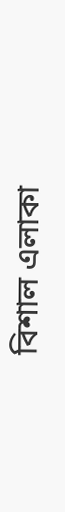বিশাল এলাকা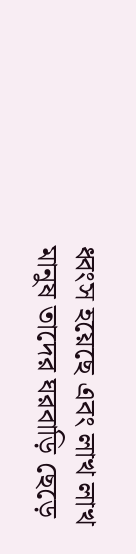ধ্বংস হয়েছে এবং লাখ লাখ মানুষ তাদের ঘরবাড়ি ছেড়ে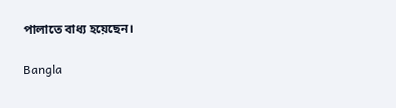পালাতে বাধ্য হয়েছেন।

Bangla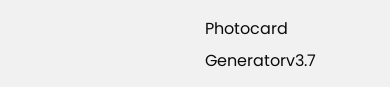Photocard Generatorv3.7